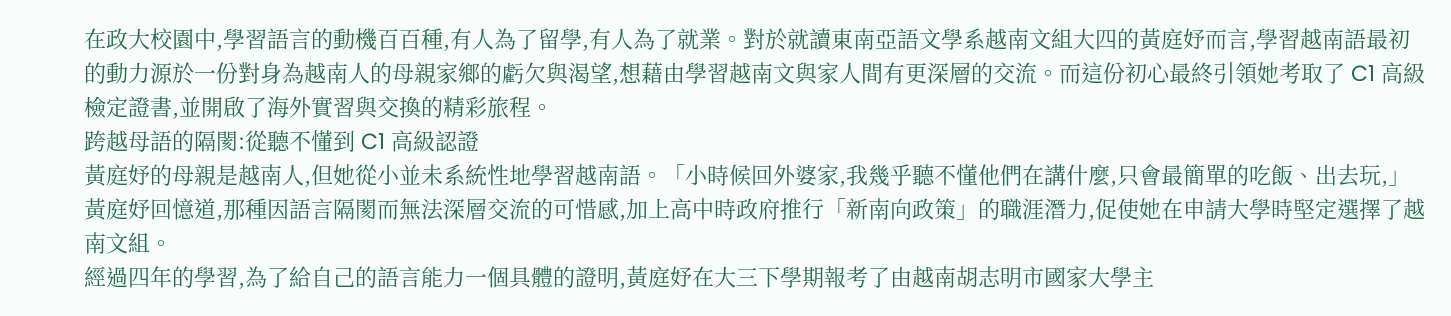在政大校園中,學習語言的動機百百種,有人為了留學,有人為了就業。對於就讀東南亞語文學系越南文組大四的黃庭妤而言,學習越南語最初的動力源於一份對身為越南人的母親家鄉的虧欠與渴望,想藉由學習越南文與家人間有更深層的交流。而這份初心最終引領她考取了 C1 高級檢定證書,並開啟了海外實習與交換的精彩旅程。
跨越母語的隔閡:從聽不懂到 C1 高級認證
黃庭妤的母親是越南人,但她從小並未系統性地學習越南語。「小時候回外婆家,我幾乎聽不懂他們在講什麼,只會最簡單的吃飯、出去玩,」黃庭妤回憶道,那種因語言隔閡而無法深層交流的可惜感,加上高中時政府推行「新南向政策」的職涯潛力,促使她在申請大學時堅定選擇了越南文組。
經過四年的學習,為了給自己的語言能力一個具體的證明,黃庭妤在大三下學期報考了由越南胡志明市國家大學主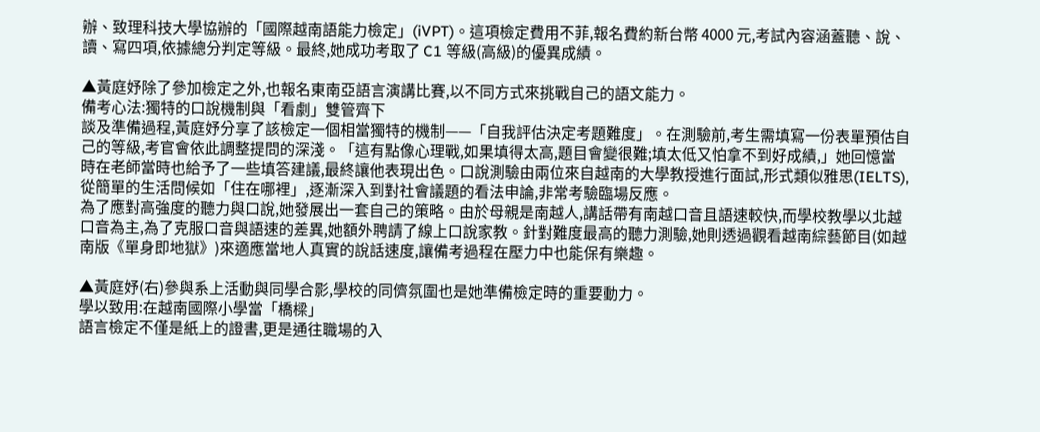辦、致理科技大學協辦的「國際越南語能力檢定」(iVPT)。這項檢定費用不菲,報名費約新台幣 4000 元,考試內容涵蓋聽、說、讀、寫四項,依據總分判定等級。最終,她成功考取了 C1 等級(高級)的優異成績。

▲黃庭妤除了參加檢定之外,也報名東南亞語言演講比賽,以不同方式來挑戰自己的語文能力。
備考心法:獨特的口說機制與「看劇」雙管齊下
談及準備過程,黃庭妤分享了該檢定一個相當獨特的機制——「自我評估決定考題難度」。在測驗前,考生需填寫一份表單預估自己的等級,考官會依此調整提問的深淺。「這有點像心理戰,如果填得太高,題目會變很難;填太低又怕拿不到好成績,」她回憶當時在老師當時也給予了一些填答建議,最終讓他表現出色。口說測驗由兩位來自越南的大學教授進行面試,形式類似雅思(IELTS),從簡單的生活問候如「住在哪裡」,逐漸深入到對社會議題的看法申論,非常考驗臨場反應。
為了應對高強度的聽力與口說,她發展出一套自己的策略。由於母親是南越人,講話帶有南越口音且語速較快,而學校教學以北越口音為主,為了克服口音與語速的差異,她額外聘請了線上口說家教。針對難度最高的聽力測驗,她則透過觀看越南綜藝節目(如越南版《單身即地獄》)來適應當地人真實的說話速度,讓備考過程在壓力中也能保有樂趣。

▲黃庭妤(右)參與系上活動與同學合影,學校的同儕氛圍也是她準備檢定時的重要動力。
學以致用:在越南國際小學當「橋樑」
語言檢定不僅是紙上的證書,更是通往職場的入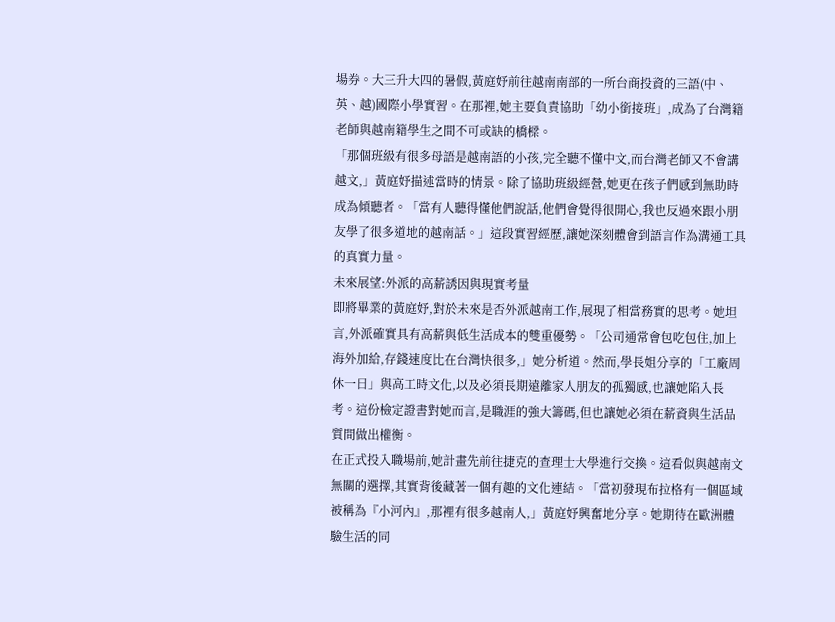場券。大三升大四的暑假,黃庭妤前往越南南部的一所台商投資的三語(中、英、越)國際小學實習。在那裡,她主要負責協助「幼小銜接班」,成為了台灣籍老師與越南籍學生之間不可或缺的橋樑。
「那個班級有很多母語是越南語的小孩,完全聽不懂中文,而台灣老師又不會講越文,」黃庭妤描述當時的情景。除了協助班級經營,她更在孩子們感到無助時成為傾聽者。「當有人聽得懂他們說話,他們會覺得很開心,我也反過來跟小朋友學了很多道地的越南話。」這段實習經歷,讓她深刻體會到語言作為溝通工具的真實力量。
未來展望:外派的高薪誘因與現實考量
即將畢業的黃庭妤,對於未來是否外派越南工作,展現了相當務實的思考。她坦言,外派確實具有高薪與低生活成本的雙重優勢。「公司通常會包吃包住,加上海外加給,存錢速度比在台灣快很多,」她分析道。然而,學長姐分享的「工廠周休一日」與高工時文化,以及必須長期遠離家人朋友的孤獨感,也讓她陷入長考。這份檢定證書對她而言,是職涯的強大籌碼,但也讓她必須在薪資與生活品質間做出權衡。
在正式投入職場前,她計畫先前往捷克的查理士大學進行交換。這看似與越南文無關的選擇,其實背後藏著一個有趣的文化連結。「當初發現布拉格有一個區域被稱為『小河內』,那裡有很多越南人,」黃庭妤興奮地分享。她期待在歐洲體驗生活的同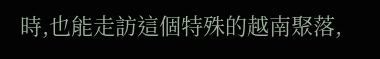時,也能走訪這個特殊的越南聚落,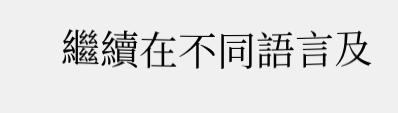繼續在不同語言及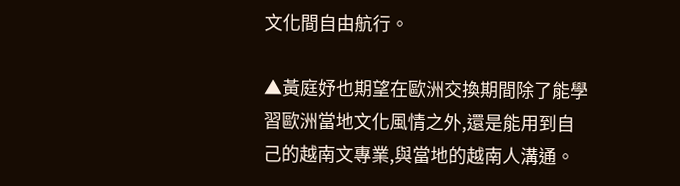文化間自由航行。

▲黃庭妤也期望在歐洲交換期間除了能學習歐洲當地文化風情之外,還是能用到自己的越南文專業,與當地的越南人溝通。